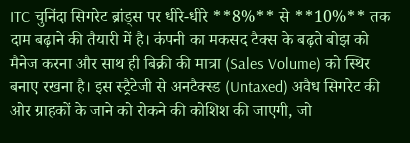ITC चुनिंदा सिगरेट ब्रांड्स पर धीरे-धीरे **8%** से **10%** तक दाम बढ़ाने की तैयारी में है। कंपनी का मकसद टैक्स के बढ़ते बोझ को मैनेज करना और साथ ही बिक्री की मात्रा (Sales Volume) को स्थिर बनाए रखना है। इस स्ट्रैटेजी से अनटैक्स्ड (Untaxed) अवैध सिगरेट की ओर ग्राहकों के जाने को रोकने की कोशिश की जाएगी, जो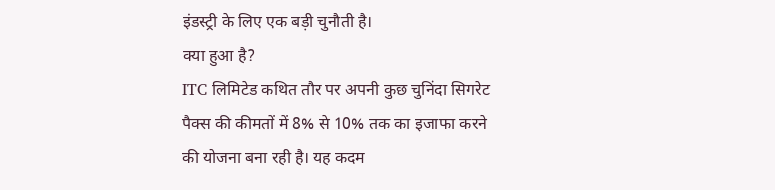इंडस्ट्री के लिए एक बड़ी चुनौती है।
क्या हुआ है?
ITC लिमिटेड कथित तौर पर अपनी कुछ चुनिंदा सिगरेट पैक्स की कीमतों में 8% से 10% तक का इजाफा करने की योजना बना रही है। यह कदम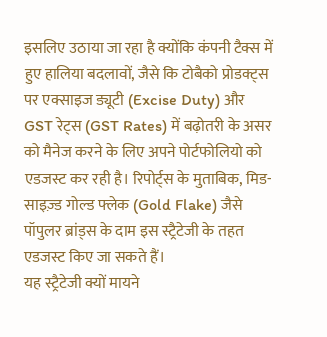इसलिए उठाया जा रहा है क्योंकि कंपनी टैक्स में हुए हालिया बदलावों, जैसे कि टोबैको प्रोडक्ट्स पर एक्साइज ड्यूटी (Excise Duty) और GST रेट्स (GST Rates) में बढ़ोतरी के असर को मैनेज करने के लिए अपने पोर्टफोलियो को एडजस्ट कर रही है। रिपोर्ट्स के मुताबिक, मिड-साइज़्ड गोल्ड फ्लेक (Gold Flake) जैसे पॉपुलर ब्रांड्स के दाम इस स्ट्रैटेजी के तहत एडजस्ट किए जा सकते हैं।
यह स्ट्रैटेजी क्यों मायने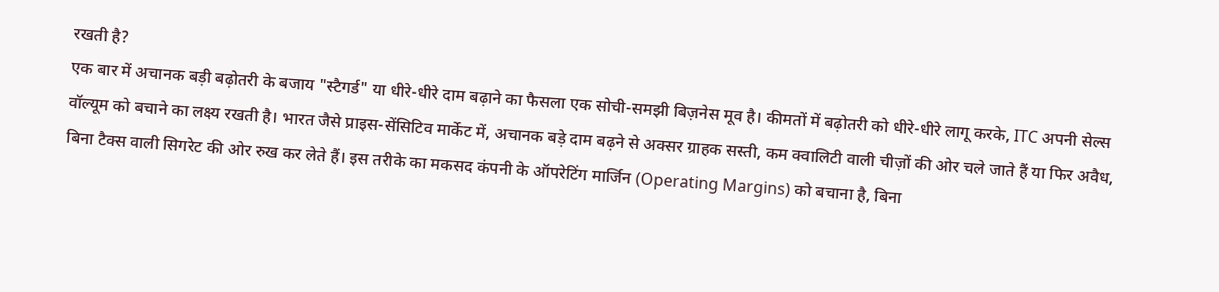रखती है?
एक बार में अचानक बड़ी बढ़ोतरी के बजाय "स्टैगर्ड" या धीरे-धीरे दाम बढ़ाने का फैसला एक सोची-समझी बिज़नेस मूव है। कीमतों में बढ़ोतरी को धीरे-धीरे लागू करके, ITC अपनी सेल्स वॉल्यूम को बचाने का लक्ष्य रखती है। भारत जैसे प्राइस-सेंसिटिव मार्केट में, अचानक बड़े दाम बढ़ने से अक्सर ग्राहक सस्ती, कम क्वालिटी वाली चीज़ों की ओर चले जाते हैं या फिर अवैध, बिना टैक्स वाली सिगरेट की ओर रुख कर लेते हैं। इस तरीके का मकसद कंपनी के ऑपरेटिंग मार्जिन (Operating Margins) को बचाना है, बिना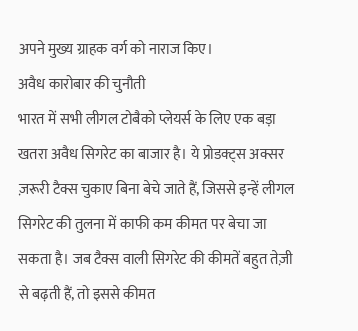अपने मुख्य ग्राहक वर्ग को नाराज किए।
अवैध कारोबार की चुनौती
भारत में सभी लीगल टोबैको प्लेयर्स के लिए एक बड़ा खतरा अवैध सिगरेट का बाजार है। ये प्रोडक्ट्स अक्सर ज़रूरी टैक्स चुकाए बिना बेचे जाते हैं, जिससे इन्हें लीगल सिगरेट की तुलना में काफी कम कीमत पर बेचा जा सकता है। जब टैक्स वाली सिगरेट की कीमतें बहुत तेज़ी से बढ़ती हैं, तो इससे कीमत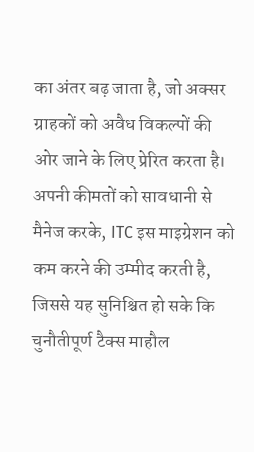का अंतर बढ़ जाता है, जो अक्सर ग्राहकों को अवैध विकल्पों की ओर जाने के लिए प्रेरित करता है। अपनी कीमतों को सावधानी से मैनेज करके, ITC इस माइग्रेशन को कम करने की उम्मीद करती है, जिससे यह सुनिश्चित हो सके कि चुनौतीपूर्ण टैक्स माहौल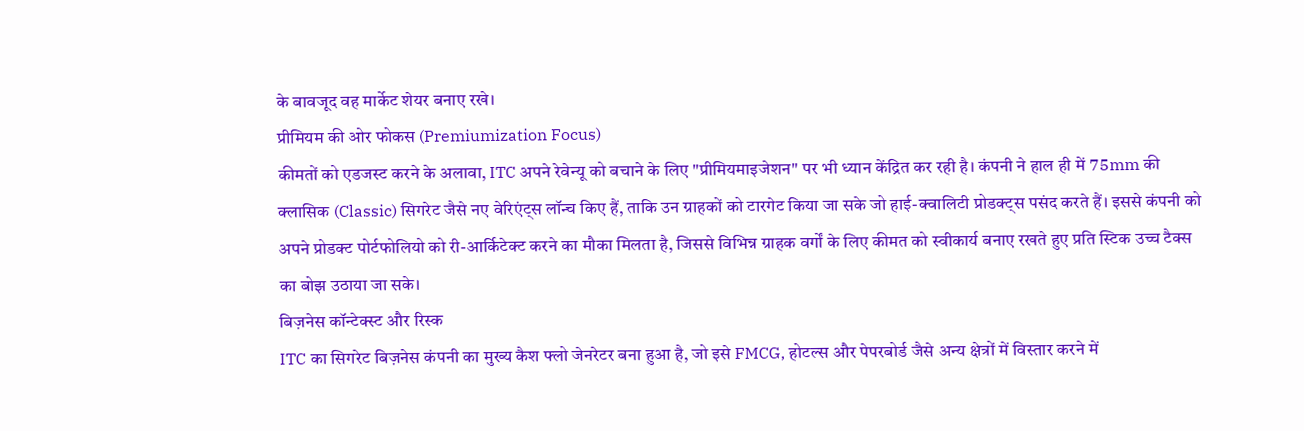के बावजूद वह मार्केट शेयर बनाए रखे।
प्रीमियम की ओर फोकस (Premiumization Focus)
कीमतों को एडजस्ट करने के अलावा, ITC अपने रेवेन्यू को बचाने के लिए "प्रीमियमाइजेशन" पर भी ध्यान केंद्रित कर रही है। कंपनी ने हाल ही में 75mm की क्लासिक (Classic) सिगरेट जैसे नए वेरिएंट्स लॉन्च किए हैं, ताकि उन ग्राहकों को टारगेट किया जा सके जो हाई-क्वालिटी प्रोडक्ट्स पसंद करते हैं। इससे कंपनी को अपने प्रोडक्ट पोर्टफोलियो को री-आर्किटेक्ट करने का मौका मिलता है, जिससे विभिन्न ग्राहक वर्गों के लिए कीमत को स्वीकार्य बनाए रखते हुए प्रति स्टिक उच्च टैक्स का बोझ उठाया जा सके।
बिज़नेस कॉन्टेक्स्ट और रिस्क
ITC का सिगरेट बिज़नेस कंपनी का मुख्य कैश फ्लो जेनरेटर बना हुआ है, जो इसे FMCG, होटल्स और पेपरबोर्ड जैसे अन्य क्षेत्रों में विस्तार करने में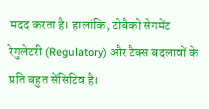मदद करता है। हालांकि, टोबैको सेगमेंट रेगुलेटरी (Regulatory) और टैक्स बदलावों के प्रति बहुत सेंसिटिव है।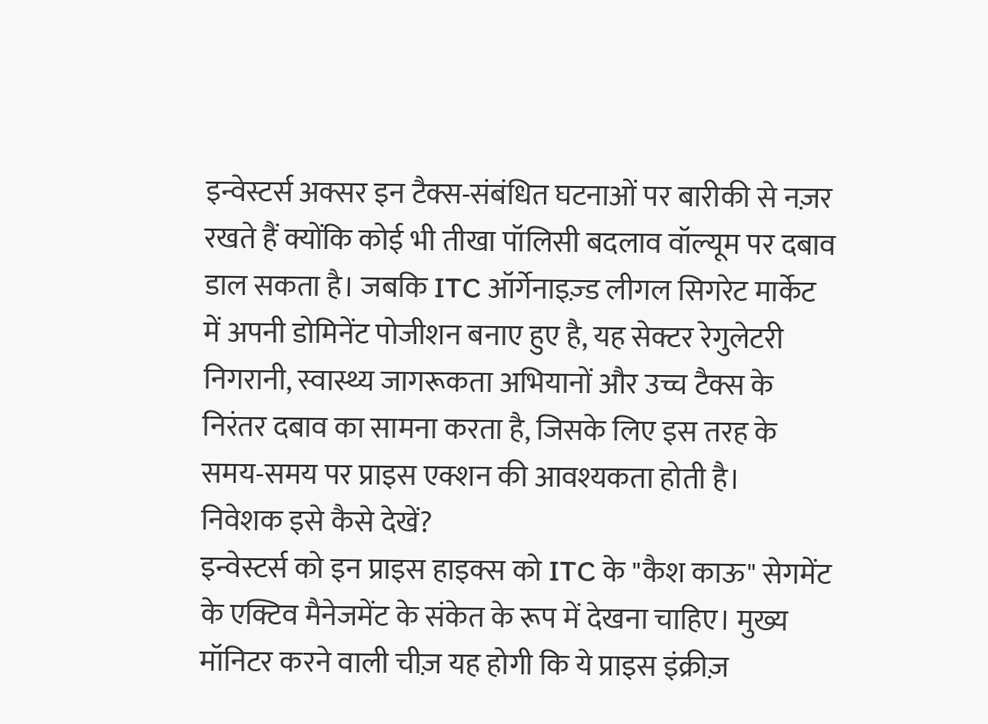इन्वेस्टर्स अक्सर इन टैक्स-संबंधित घटनाओं पर बारीकी से नज़र रखते हैं क्योंकि कोई भी तीखा पॉलिसी बदलाव वॉल्यूम पर दबाव डाल सकता है। जबकि ITC ऑर्गेनाइज़्ड लीगल सिगरेट मार्केट में अपनी डोमिनेंट पोजीशन बनाए हुए है, यह सेक्टर रेगुलेटरी निगरानी, स्वास्थ्य जागरूकता अभियानों और उच्च टैक्स के निरंतर दबाव का सामना करता है, जिसके लिए इस तरह के समय-समय पर प्राइस एक्शन की आवश्यकता होती है।
निवेशक इसे कैसे देखें?
इन्वेस्टर्स को इन प्राइस हाइक्स को ITC के "कैश काऊ" सेगमेंट के एक्टिव मैनेजमेंट के संकेत के रूप में देखना चाहिए। मुख्य मॉनिटर करने वाली चीज़ यह होगी कि ये प्राइस इंक्रीज़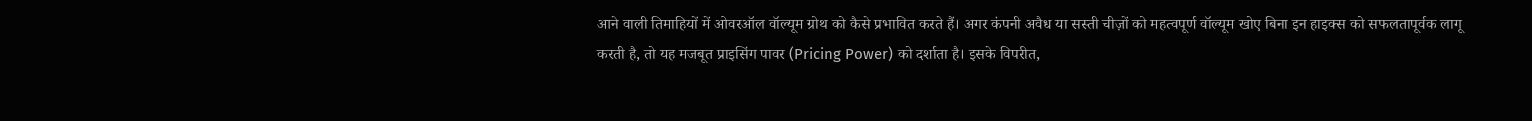आने वाली तिमाहियों में ओवरऑल वॉल्यूम ग्रोथ को कैसे प्रभावित करते हैं। अगर कंपनी अवैध या सस्ती चीज़ों को महत्वपूर्ण वॉल्यूम खोए बिना इन हाइक्स को सफलतापूर्वक लागू करती है, तो यह मजबूत प्राइसिंग पावर (Pricing Power) को दर्शाता है। इसके विपरीत,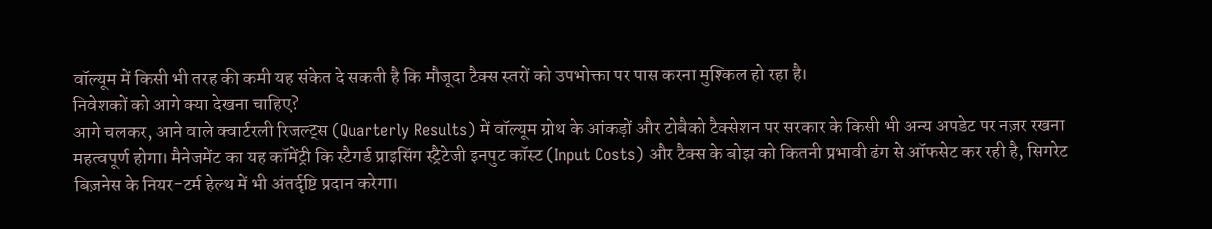वॉल्यूम में किसी भी तरह की कमी यह संकेत दे सकती है कि मौजूदा टैक्स स्तरों को उपभोक्ता पर पास करना मुश्किल हो रहा है।
निवेशकों को आगे क्या देखना चाहिए?
आगे चलकर, आने वाले क्वार्टरली रिजल्ट्स (Quarterly Results) में वॉल्यूम ग्रोथ के आंकड़ों और टोबैको टैक्सेशन पर सरकार के किसी भी अन्य अपडेट पर नज़र रखना महत्वपूर्ण होगा। मैनेजमेंट का यह कॉमेंट्री कि स्टैगर्ड प्राइसिंग स्ट्रैटेजी इनपुट कॉस्ट (Input Costs) और टैक्स के बोझ को कितनी प्रभावी ढंग से ऑफसेट कर रही है, सिगरेट बिज़नेस के नियर-टर्म हेल्थ में भी अंतर्दृष्टि प्रदान करेगा।